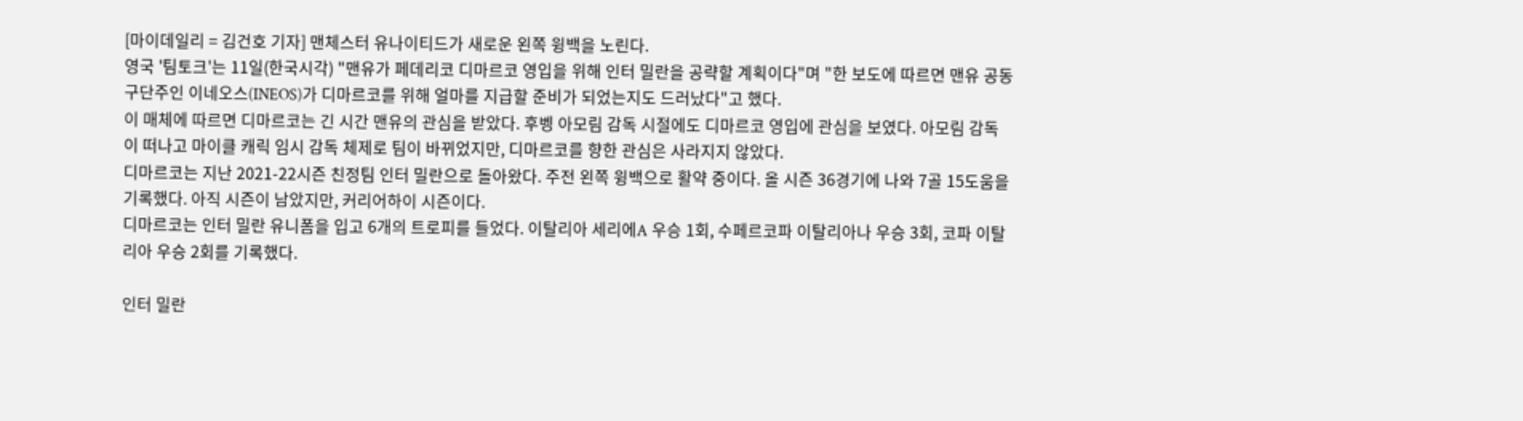[마이데일리 = 김건호 기자] 맨체스터 유나이티드가 새로운 왼쪽 윙백을 노린다.
영국 '팀토크'는 11일(한국시각) "맨유가 페데리코 디마르코 영입을 위해 인터 밀란을 공략할 계획이다"며 "한 보도에 따르면 맨유 공동 구단주인 이네오스(INEOS)가 디마르코를 위해 얼마를 지급할 준비가 되었는지도 드러났다"고 했다.
이 매체에 따르면 디마르코는 긴 시간 맨유의 관심을 받았다. 후벵 아모림 감독 시절에도 디마르코 영입에 관심을 보였다. 아모림 감독이 떠나고 마이클 캐릭 임시 감독 체제로 팀이 바뀌었지만, 디마르코를 향한 관심은 사라지지 않았다.
디마르코는 지난 2021-22시즌 친정팀 인터 밀란으로 돌아왔다. 주전 왼쪽 윙백으로 활약 중이다. 올 시즌 36경기에 나와 7골 15도움을 기록했다. 아직 시즌이 남았지만, 커리어하이 시즌이다.
디마르코는 인터 밀란 유니폼을 입고 6개의 트로피를 들었다. 이탈리아 세리에A 우승 1회, 수페르코파 이탈리아나 우승 3회, 코파 이탈리아 우승 2회를 기록했다.

인터 밀란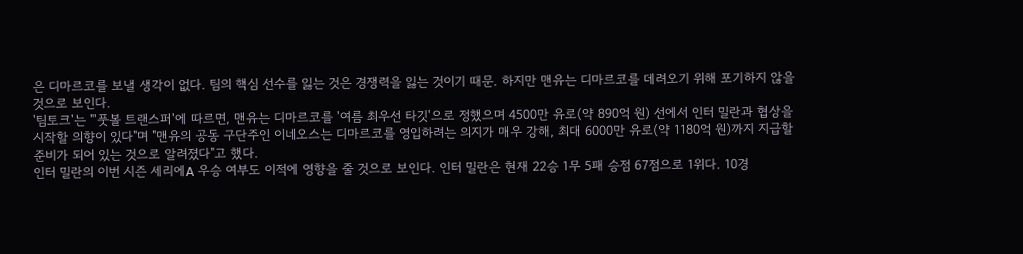은 디마르코를 보낼 생각이 없다. 팀의 핵심 선수를 잃는 것은 경쟁력을 잃는 것이기 때문. 하지만 맨유는 디마르코를 데려오기 위해 포기하지 않을 것으로 보인다.
'팀토크'는 "'풋볼 트랜스퍼'에 따르면, 맨유는 디마르코를 '여름 최우선 타깃'으로 정했으며 4500만 유로(약 890억 원) 선에서 인터 밀란과 협상을 시작할 의향이 있다"며 "맨유의 공동 구단주인 이네오스는 디마르코를 영입하려는 의지가 매우 강해, 최대 6000만 유로(약 1180억 원)까지 지급할 준비가 되어 있는 것으로 알려졌다"고 했다.
인터 밀란의 이번 시즌 세리에A 우승 여부도 이적에 영향을 줄 것으로 보인다. 인터 밀란은 현재 22승 1무 5패 승점 67점으로 1위다. 10경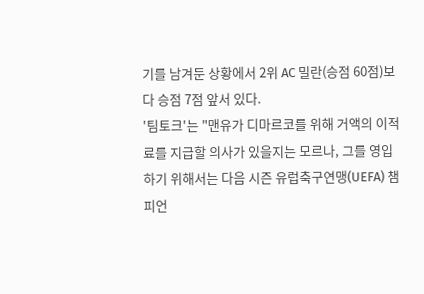기를 남겨둔 상황에서 2위 AC 밀란(승점 60점)보다 승점 7점 앞서 있다.
'팀토크'는 "맨유가 디마르코를 위해 거액의 이적료를 지급할 의사가 있을지는 모르나, 그를 영입하기 위해서는 다음 시즌 유럽축구연맹(UEFA) 챔피언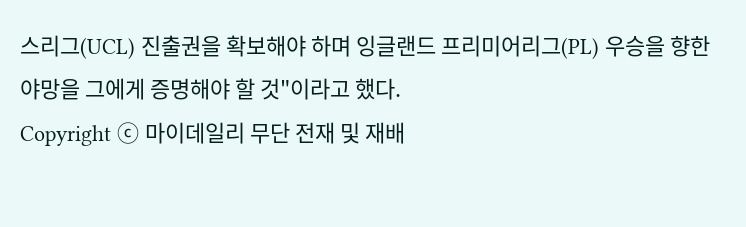스리그(UCL) 진출권을 확보해야 하며 잉글랜드 프리미어리그(PL) 우승을 향한 야망을 그에게 증명해야 할 것"이라고 했다.
Copyright ⓒ 마이데일리 무단 전재 및 재배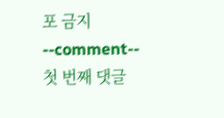포 금지
--comment--
첫 번째 댓글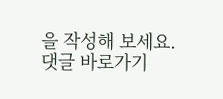을 작성해 보세요.
댓글 바로가기